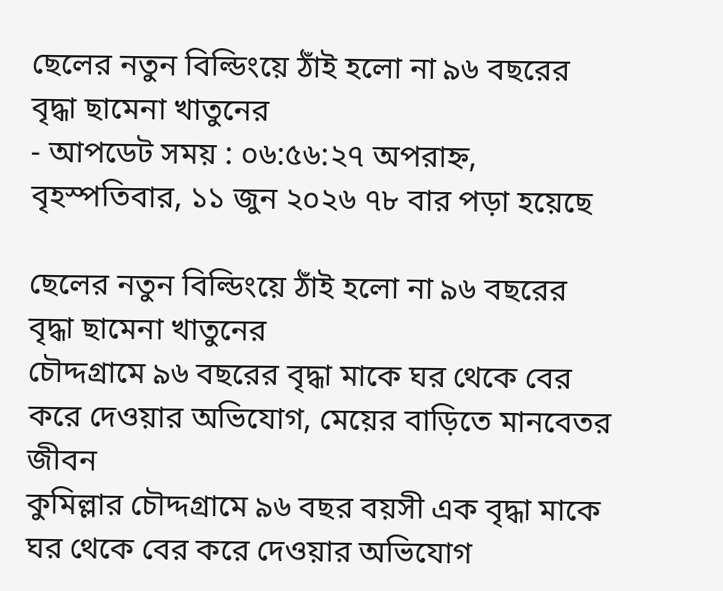ছেলের নতুন বিল্ডিংয়ে ঠাঁই হলো না ৯৬ বছরের বৃদ্ধা ছামেনা খাতুনের
- আপডেট সময় : ০৬:৫৬:২৭ অপরাহ্ন, বৃহস্পতিবার, ১১ জুন ২০২৬ ৭৮ বার পড়া হয়েছে

ছেলের নতুন বিল্ডিংয়ে ঠাঁই হলো না ৯৬ বছরের বৃদ্ধা ছামেনা খাতুনের
চৌদ্দগ্রামে ৯৬ বছরের বৃদ্ধা মাকে ঘর থেকে বের করে দেওয়ার অভিযোগ, মেয়ের বাড়িতে মানবেতর জীবন
কুমিল্লার চৌদ্দগ্রামে ৯৬ বছর বয়সী এক বৃদ্ধা মাকে ঘর থেকে বের করে দেওয়ার অভিযোগ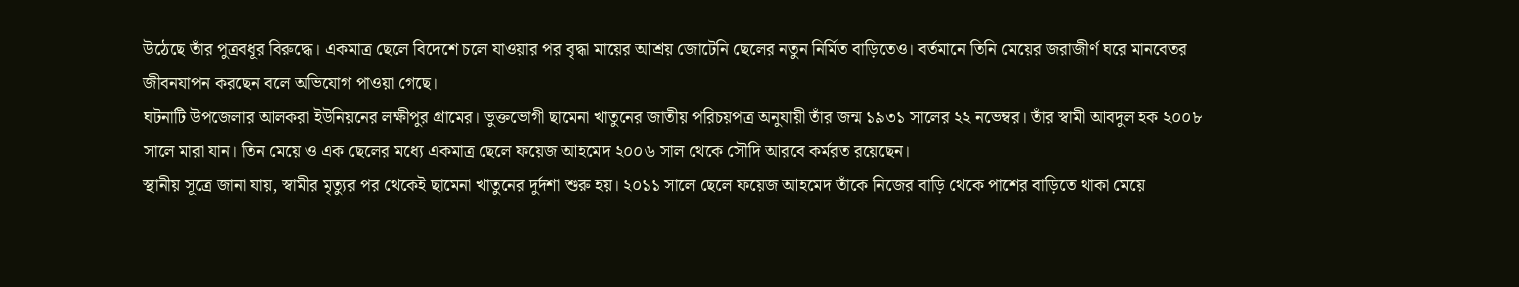উঠেছে তাঁর পুত্রবধূর বিরুদ্ধে। একমাত্র ছেলে বিদেশে চলে যাওয়ার পর বৃদ্ধা মায়ের আশ্রয় জোটেনি ছেলের নতুন নির্মিত বাড়িতেও। বর্তমানে তিনি মেয়ের জরাজীর্ণ ঘরে মানবেতর জীবনযাপন করছেন বলে অভিযোগ পাওয়া গেছে।
ঘটনাটি উপজেলার আলকরা ইউনিয়নের লক্ষীপুর গ্রামের। ভুক্তভোগী ছামেনা খাতুনের জাতীয় পরিচয়পত্র অনুযায়ী তাঁর জন্ম ১৯৩১ সালের ২২ নভেম্বর। তাঁর স্বামী আবদুল হক ২০০৮ সালে মারা যান। তিন মেয়ে ও এক ছেলের মধ্যে একমাত্র ছেলে ফয়েজ আহমেদ ২০০৬ সাল থেকে সৌদি আরবে কর্মরত রয়েছেন।
স্থানীয় সূত্রে জানা যায়, স্বামীর মৃত্যুর পর থেকেই ছামেনা খাতুনের দুর্দশা শুরু হয়। ২০১১ সালে ছেলে ফয়েজ আহমেদ তাঁকে নিজের বাড়ি থেকে পাশের বাড়িতে থাকা মেয়ে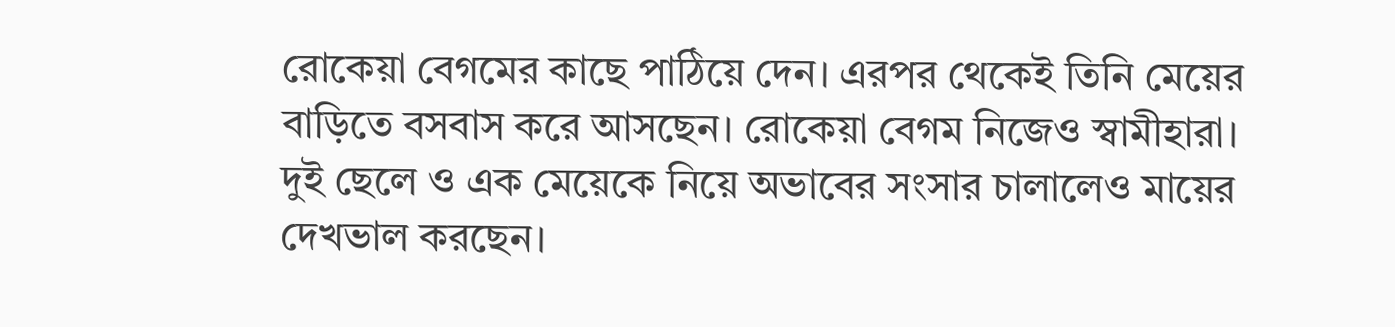রোকেয়া বেগমের কাছে পাঠিয়ে দেন। এরপর থেকেই তিনি মেয়ের বাড়িতে বসবাস করে আসছেন। রোকেয়া বেগম নিজেও স্বামীহারা। দুই ছেলে ও এক মেয়েকে নিয়ে অভাবের সংসার চালালেও মায়ের দেখভাল করছেন।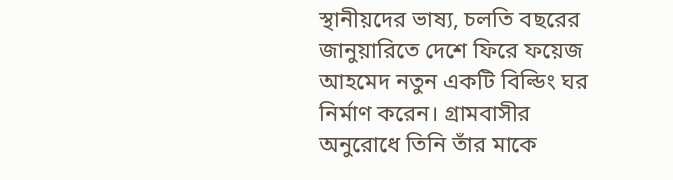স্থানীয়দের ভাষ্য, চলতি বছরের জানুয়ারিতে দেশে ফিরে ফয়েজ আহমেদ নতুন একটি বিল্ডিং ঘর নির্মাণ করেন। গ্রামবাসীর অনুরোধে তিনি তাঁর মাকে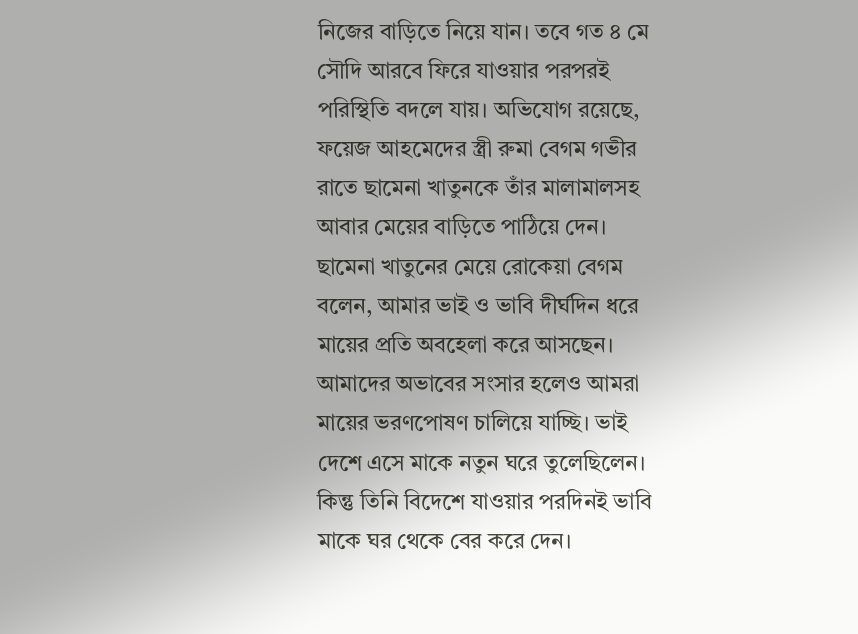নিজের বাড়িতে নিয়ে যান। তবে গত ৪ মে সৌদি আরবে ফিরে যাওয়ার পরপরই পরিস্থিতি বদলে যায়। অভিযোগ রয়েছে, ফয়েজ আহমেদের স্ত্রী রুমা বেগম গভীর রাতে ছামেনা খাতুনকে তাঁর মালামালসহ আবার মেয়ের বাড়িতে পাঠিয়ে দেন।
ছামেনা খাতুনের মেয়ে রোকেয়া বেগম বলেন, আমার ভাই ও ভাবি দীর্ঘদিন ধরে মায়ের প্রতি অবহেলা করে আসছেন। আমাদের অভাবের সংসার হলেও আমরা মায়ের ভরণপোষণ চালিয়ে যাচ্ছি। ভাই দেশে এসে মাকে নতুন ঘরে তুলেছিলেন। কিন্তু তিনি বিদেশে যাওয়ার পরদিনই ভাবি মাকে ঘর থেকে বের করে দেন।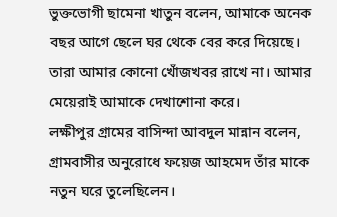ভুক্তভোগী ছামেনা খাতুন বলেন, আমাকে অনেক বছর আগে ছেলে ঘর থেকে বের করে দিয়েছে। তারা আমার কোনো খোঁজখবর রাখে না। আমার মেয়েরাই আমাকে দেখাশোনা করে।
লক্ষীপুর গ্রামের বাসিন্দা আবদুল মান্নান বলেন, গ্রামবাসীর অনুরোধে ফয়েজ আহমেদ তাঁর মাকে নতুন ঘরে তুলেছিলেন।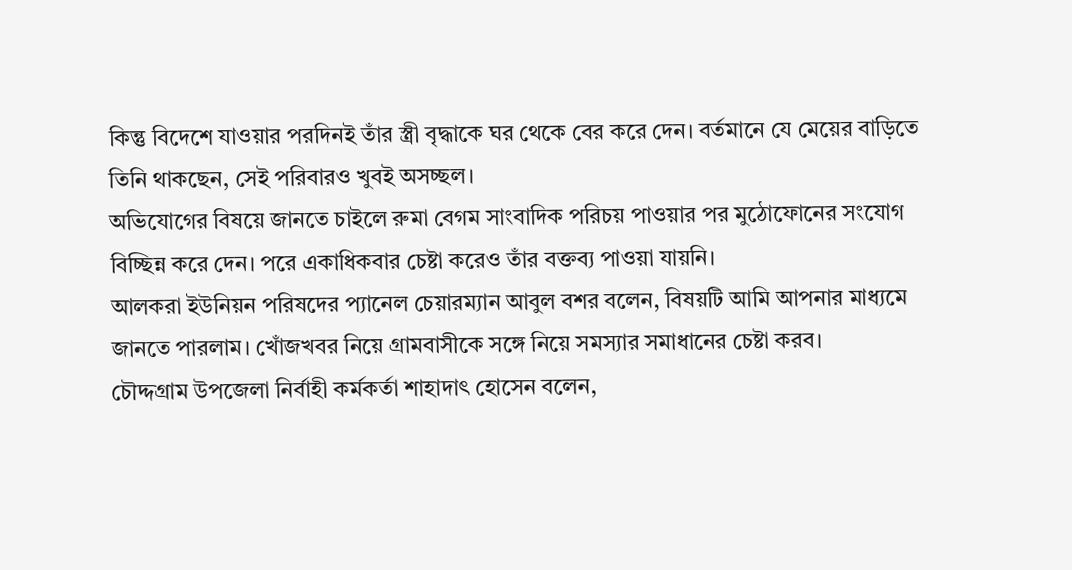কিন্তু বিদেশে যাওয়ার পরদিনই তাঁর স্ত্রী বৃদ্ধাকে ঘর থেকে বের করে দেন। বর্তমানে যে মেয়ের বাড়িতে তিনি থাকছেন, সেই পরিবারও খুবই অসচ্ছল।
অভিযোগের বিষয়ে জানতে চাইলে রুমা বেগম সাংবাদিক পরিচয় পাওয়ার পর মুঠোফোনের সংযোগ বিচ্ছিন্ন করে দেন। পরে একাধিকবার চেষ্টা করেও তাঁর বক্তব্য পাওয়া যায়নি।
আলকরা ইউনিয়ন পরিষদের প্যানেল চেয়ারম্যান আবুল বশর বলেন, বিষয়টি আমি আপনার মাধ্যমে জানতে পারলাম। খোঁজখবর নিয়ে গ্রামবাসীকে সঙ্গে নিয়ে সমস্যার সমাধানের চেষ্টা করব।
চৌদ্দগ্রাম উপজেলা নির্বাহী কর্মকর্তা শাহাদাৎ হোসেন বলেন,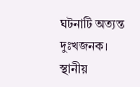ঘটনাটি অত্যন্ত দুঃখজনক। স্থানীয়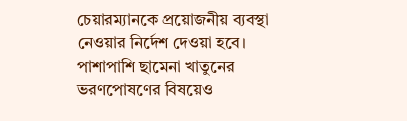চেয়ারম্যানকে প্রয়োজনীয় ব্যবস্থা নেওয়ার নির্দেশ দেওয়া হবে। পাশাপাশি ছামেনা খাতুনের ভরণপোষণের বিষয়েও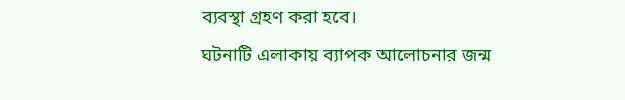ব্যবস্থা গ্রহণ করা হবে।
ঘটনাটি এলাকায় ব্যাপক আলোচনার জন্ম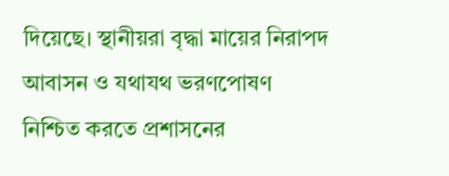দিয়েছে। স্থানীয়রা বৃদ্ধা মায়ের নিরাপদ আবাসন ও যথাযথ ভরণপোষণ নিশ্চিত করতে প্রশাসনের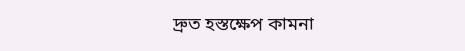দ্রুত হস্তক্ষেপ কামনা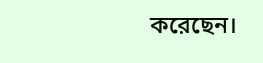করেছেন।